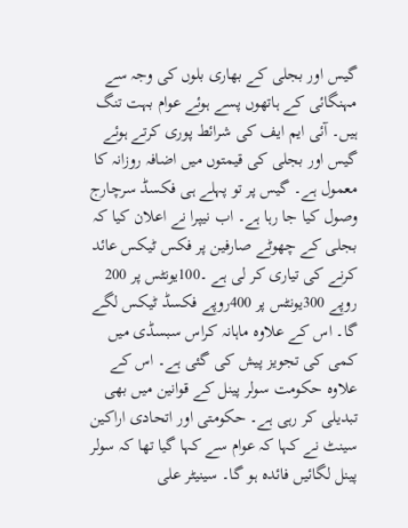گیس اور بجلی کے بھاری بلوں کی وجہ سے مہنگائی کے ہاتھوں پسے ہوئے عوام بہت تنگ ہیں۔ آئی ایم ایف کی شرائط پوری کرتے ہوئے گیس اور بجلی کی قیمتوں میں اضافہ روزانہ کا معمول ہے۔ گیس پر تو پہلے ہی فکسڈ سرچارج وصول کیا جا رہا ہے۔ اب نیپرا نے اعلان کیا کہ بجلی کے چھوٹے صارفین پر فکس ٹیکس عائد کرنے کی تیاری کر لی ہے ۔100یونٹس پر 200 روپے 300یونٹس پر 400روپے فکسڈ ٹیکس لگے گا۔ اس کے علاوہ ماہانہ کراس سبسڈی میں کمی کی تجویز پیش کی گئی ہے۔ اس کے علاوہ حکومت سولر پینل کے قوانین میں بھی تبدیلی کر رہی ہے۔ حکومتی اور اتحادی اراکین سینٹ نے کہا کہ عوام سے کہا گیا تھا کہ سولر پینل لگائیں فائدہ ہو گا۔ سینیٹر علی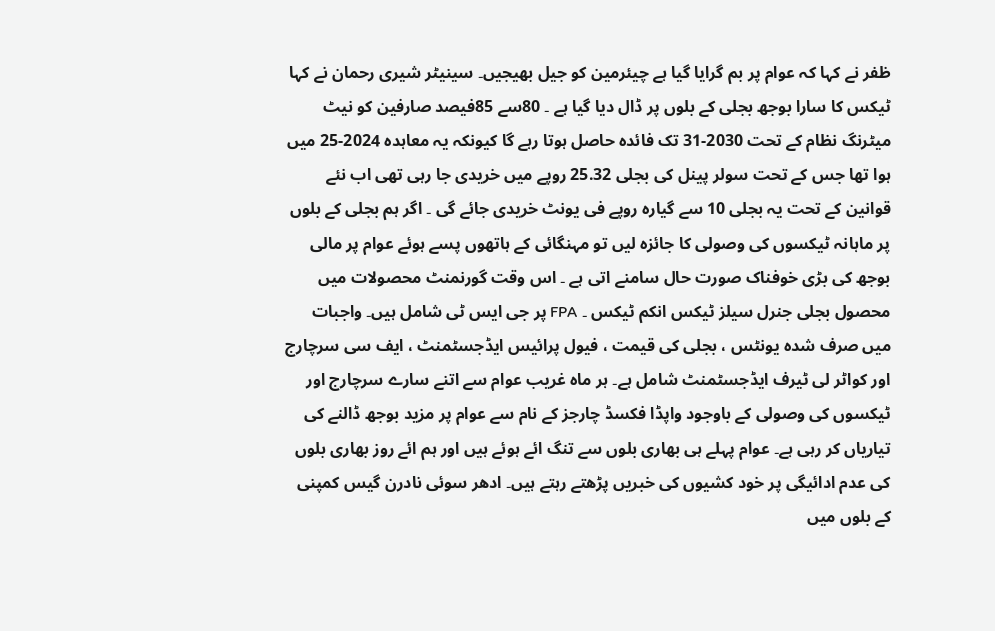ظفر نے کہا کہ عوام پر بم گرایا گیا ہے چیئرمین کو جیل بھیجیں۔ سینیٹر شیری رحمان نے کہا ٹیکس کا سارا بوجھ بجلی کے بلوں پر ڈال دیا گیا ہے ۔ 80سے 85فیصد صارفین کو نیٹ میٹرنگ نظام کے تحت 2030-31 تک فائدہ حاصل ہوتا رہے گا کیونکہ یہ معاہدہ 2024-25 میں ہوا تھا جس کے تحت سولر پینل کی بجلی 25.32 روپے میں خریدی جا رہی تھی اب نئے قوانین کے تحت یہ بجلی 10 سے گیارہ روپے فی یونٹ خریدی جائے گی ۔ اگر ہم بجلی کے بلوں پر ماہانہ ٹیکسوں کی وصولی کا جائزہ لیں تو مہنگائی کے ہاتھوں پسے ہوئے عوام پر مالی بوجھ کی بڑی خوفناک صورت حال سامنے اتی ہے ۔ اس وقت گورنمنٹ محصولات میں محصول بجلی جنرل سیلز ٹیکس انکم ٹیکس ۔ FPA پر جی ایس ٹی شامل ہیں۔ واجبات میں صرف شدہ یونٹس ، بجلی کی قیمت ، فیول پرائیس ایڈجسٹمنٹ ، ایف سی سرچارج اور کواٹر لی ٹیرف ایڈجسٹمنٹ شامل ہے۔ ہر ماہ غریب عوام سے اتنے سارے سرچارج اور ٹیکسوں کی وصولی کے باوجود واپڈا فکسڈ چارجز کے نام سے عوام پر مزید بوجھ ڈالنے کی تیاریاں کر رہی ہے۔ عوام پہلے ہی بھاری بلوں سے تنگ ائے ہوئے ہیں اور ہم ائے روز بھاری بلوں کی عدم ادائیگی پر خود کشیوں کی خبریں پڑھتے رہتے ہیں۔ ادھر سوئی نادرن گیس کمپنی کے بلوں میں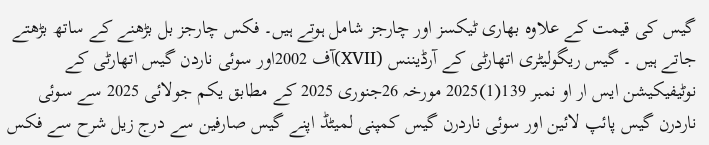گیس کی قیمت کے علاوہ بھاری ٹیکسز اور چارجز شامل ہوتے ہیں۔ فکس چارجز بل بڑھنے کے ساتھ بڑھتے جاتے ہیں ۔ گیس ریگولیٹری اتھارٹی کے آرڈیننس (XVII)آف 2002اور سوئی ناردن گیس اتھارٹی کے نوٹیفیکیشن ایس ار او نمبر 139(1)2025 مورخہ 26جنوری 2025 کے مطابق یکم جولائی 2025 سے سوئی ناردرن گیس پائپ لائین اور سوئی ناردرن گیس کمپنی لمیٹڈ اپنے گیس صارفین سے درج زیل شرح سے فکس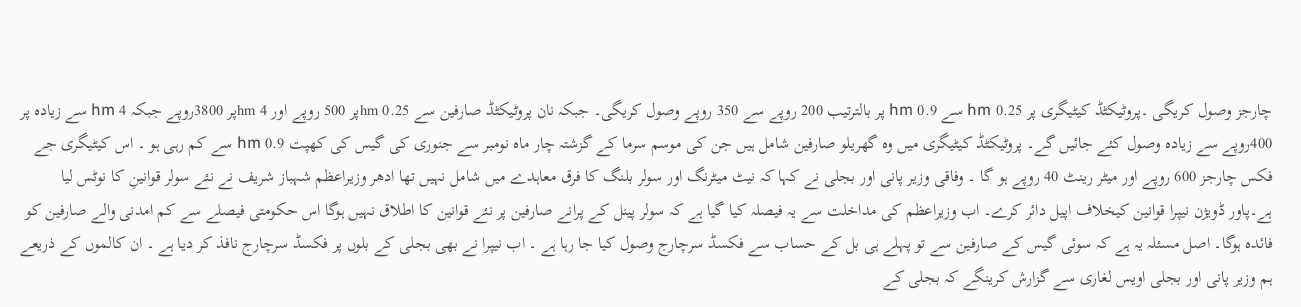چارجز وصول کریگی ۔پروٹیکٹڈ کیٹیگری پر 0.25 hm سے 0.9 hm پر بالترتیب 200 روپے سے 350 روپے وصول کریگی۔ جبکہ نان پروٹیکٹڈ صارفین سے 0.25 hmپر 500 روپے اور 4 hmپر 3800روپے جبکہ 4 hm سے زیادہ پر 400روپے سے زیادہ وصول کئے جائیں گے۔ پروٹیکٹڈ کیٹیگری میں وہ گھریلو صارفین شامل ہیں جن کی موسم سرما کے گزشتہ چار ماہ نومبر سے جنوری کی گیس کی کھپت 0.9 hm سے کم رہی ہو ۔ اس کیٹیگری جے فکس چارجز 600 روپے اور میٹر رینٹ 40 روپے ہو گا ۔ وفاقی وزیر پانی اور بجلی نے کہا کہ نیٹ میٹرنگ اور سولر بلنگ کا فرق معاہدے میں شامل نہیں تھا ادھر وزیراعظم شہباز شریف نے نئے سولر قوانینِ کا نوٹس لیا ہے۔پاور ڈویژن نیپرا قوانین کیخلاف اپیل دائر کرے۔ اب وزیراعظم کی مداخلت سے یہ فیصلہ کیا گیا ہے کہ سولر پینل کے پرانے صارفین پر نئے قوانین کا اطلاق نہیں ہوگا اس حکومتی فیصلے سے کم امدنی والے صارفین کو فائدہ ہوگا۔ اصل مسئلہ یہ ہے کہ سوئی گیس کے صارفین سے تو پہلے ہی بل کے حساب سے فکسڈ سرچارج وصول کیا جا رہا ہے ۔ اب نیپرا نے بھی بجلی کے بلوں پر فکسڈ سرچارج نافذ کر دیا ہے ۔ ان کالموں کے ذریعے ہم وزیر پانی اور بجلی اویس لغاری سے گزارش کرینگے کہ بجلی کے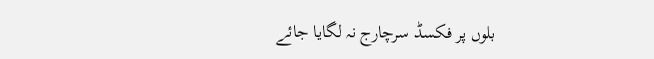بلوں پر فکسڈ سرچارج نہ لگایا جائے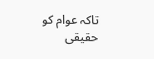تاکہ عوام کو حقیقی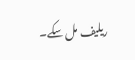ریلیف مل سکے۔